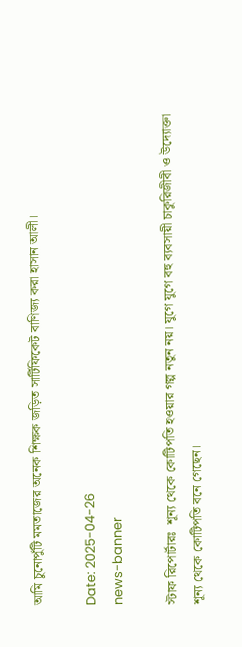আমি চুনোপুঁটি মমতাজের অনেক শিক্ষক জড়িত সার্টিফিকেট বাণিজ্য করা হাসান আলী।

Date: 2025-04-26
news-banner

স্টাফ রিপোর্টারঃ  শূন্য থেকে কোটিপতি হওয়ার গল্প নতুন নয়। যুগে যুগে বহু ব্যবসায়ী চাকুরিজীবী ও উদ্যোক্তা শূন্য থেকে কোটিপতি বনে গেছেন।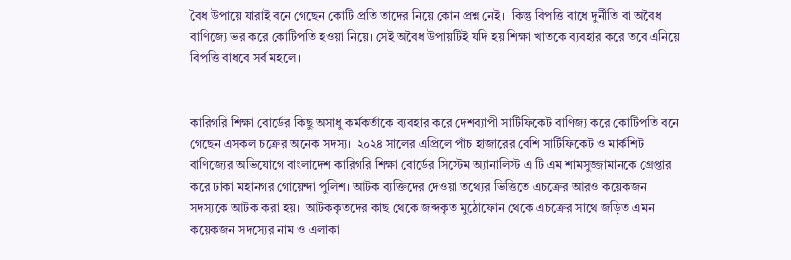বৈধ উপায়ে যারাই বনে গেছেন কোটি প্রতি তাদের নিয়ে কোন প্রশ্ন নেই।  কিন্তু বিপত্তি বাধে দুর্নীতি বা অবৈধ বাণিজ্যে ভর করে কোটিপতি হওয়া নিয়ে। সেই অবৈধ উপায়টিই যদি হয় শিক্ষা খাতকে ব্যবহার করে তবে এনিয়ে বিপত্তি বাধবে সর্ব মহলে।


কারিগরি শিক্ষা বোর্ডের কিছু অসাধু কর্মকর্তাকে ব্যবহার করে দেশব্যাপী সার্টিফিকেট বাণিজ্য করে কোটিপতি বনে গেছেন এসকল চক্রের অনেক সদস্য।  ২০২৪ সালের এপ্রিলে পাঁচ হাজারের বেশি সার্টিফিকেট ও মার্কশিট বাণিজ্যের অভিযোগে বাংলাদেশ কারিগরি শিক্ষা বোর্ডের সিস্টেম অ্যানালিস্ট এ টি এম শামসুজ্জামানকে গ্রেপ্তার করে ঢাকা মহানগর গোয়েন্দা পুলিশ। আটক ব্যক্তিদের দেওয়া তথ্যের ভিত্তিতে এচক্রের আরও কয়েকজন সদস্যকে আটক করা হয়।  আটককৃতদের কাছ থেকে জব্দকৃত মুঠোফোন থেকে এচক্রের সাথে জড়িত এমন কয়েকজন সদস্যের নাম ও এলাকা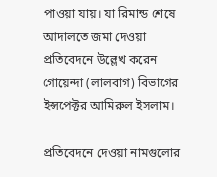পাওয়া যায়। যা রিমান্ড শেষে আদালতে জমা দেওয়া প্রতিবেদনে উল্লেখ করেন গোয়েন্দা (লালবাগ) বিভাগের ইন্সপেক্টর আমিরুল ইসলাম।

প্রতিবেদনে দেওয়া নামগুলোর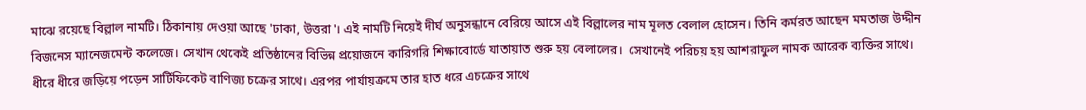মাঝে রয়েছে বিল্লাল নামটি। ঠিকানায় দেওয়া আছে 'ঢাকা, উত্তরা'। এই নামটি নিয়েই দীর্ঘ অনুসন্ধানে বেরিয়ে আসে এই বিল্লালের নাম মূলত বেলাল হোসেন। তিনি কর্মরত আছেন মমতাজ উদ্দীন বিজনেস ম্যানেজমেন্ট কলেজে। সেখান থেকেই প্রতিষ্ঠানের বিভিন্ন প্রয়োজনে কারিগরি শিক্ষাবোর্ডে যাতায়াত শুরু হয় বেলালের।  সেখানেই পরিচয় হয় আশরাফুল নামক আরেক ব্যক্তির সাথে। ধীরে ধীরে জড়িয়ে পড়েন সার্টিফিকেট বাণিজ্য চক্রের সাথে। এরপর পার্যায়ক্রমে তার হাত ধরে এচক্রের সাথে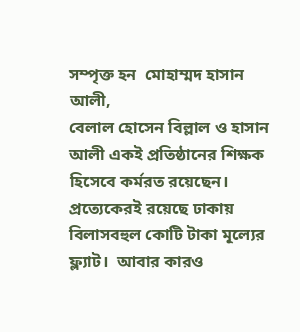সম্পৃক্ত হন  মোহাম্মদ হাসান আলী,
বেলাল হোসেন বিল্লাল ও হাসান আলী একই প্রতিষ্ঠানের শিক্ষক হিসেবে কর্মরত রয়েছেন। প্রত্যেকেরই রয়েছে ঢাকায় বিলাসবহুল কোটি টাকা মূল্যের ফ্ল্যাট।  আবার কারও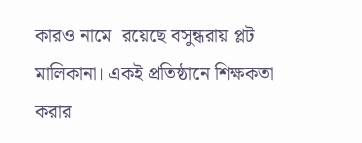কারও নামে  রয়েছে বসুন্ধরায় প্লট মালিকানা। একই প্রতিষ্ঠানে শিক্ষকতা করার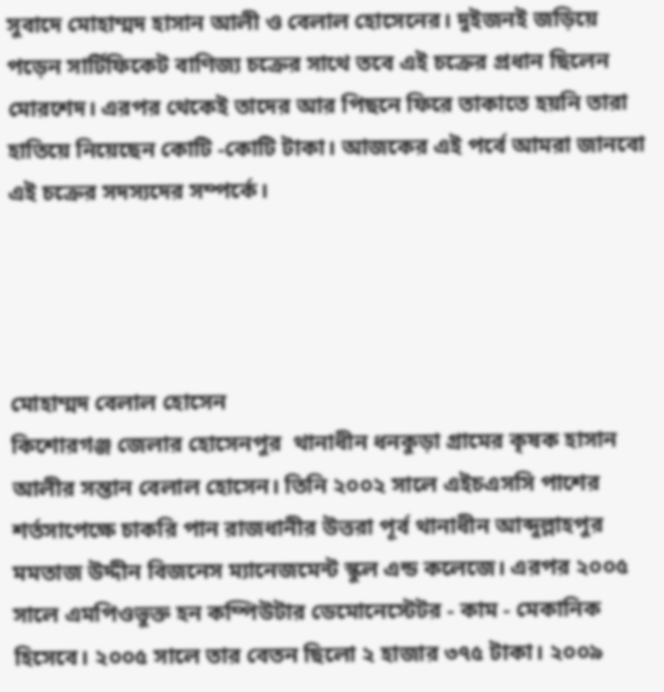সুবাদে মোহাম্মদ হাসান আলী ও বেলাল হোসেনের। দুইজনই জড়িয়ে পড়েন সার্টিফিকেট বাণিজ্য চক্রের সাথে তবে এই চক্রের প্রধান ছিলেন মোরশেদ। এরপর থেকেই তাদের আর পিছনে ফিরে তাকাতে হয়নি তারা হাতিয়ে নিয়েছেন কোটি -কোটি টাকা। আজকের এই পর্বে আমরা জানবো এই চক্রের সদস্যদের সম্পর্কে।




মোহাম্মদ বেলাল হোসেন
কিশোরগঞ্জ জেলার হোসেনপুর  থানাধীন ধনকুড়া গ্রামের কৃষক হাসান আলীর সন্তান বেলাল হোসেন। তিনি ২০০২ সালে এইচএসসি পাশের শর্তসাপেক্ষে চাকরি পান রাজধানীর উত্তরা পূর্ব থানাধীন আব্দুল্লাহপুর মমতাজ উদ্দীন বিজনেস ম্যানেজমেন্ট স্কুল এন্ড কলেজে। এরপর ২০০৫ সালে এমপিওভুক্ত হন কম্পিউটার ডেমোনেস্টেটর - কাম - মেকানিক হিসেবে। ২০০৫ সালে তার বেতন ছিলো ২ হাজার ৩৭৫ টাকা। ২০০৯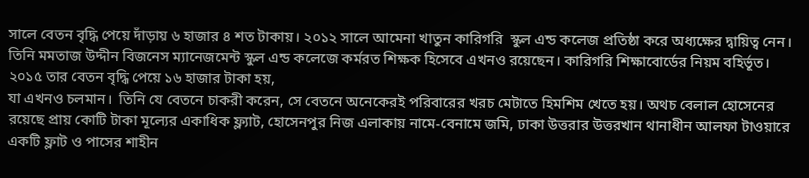সালে বেতন বৃদ্ধি পেয়ে দাঁড়ায় ৬ হাজার ৪ শত টাকায়। ২০১২ সালে আমেনা খাতুন কারিগরি  স্কুল এন্ড কলেজ প্রতিষ্ঠা করে অধ্যক্ষের দ্বায়িত্ব নেন। তিনি মমতাজ উদ্দীন বিজনেস ম্যানেজমেন্ট স্কুল এন্ড কলেজে কর্মরত শিক্ষক হিসেবে এখনও রয়েছেন। কারিগরি শিক্ষাবোর্ডের নিয়ম বহির্ভূত।  ২০১৫ তার বেতন বৃদ্ধি পেয়ে ১৬ হাজার টাকা হয়,
যা এখনও চলমান।  তিনি যে বেতনে চাকরী করেন, সে বেতনে অনেকেরই পরিবারের খরচ মেটাতে হিমশিম খেতে হয়। অথচ বেলাল হোসেনের রয়েছে প্রায় কোটি টাকা মূল্যের একাধিক ফ্ল্যাট, হোসেনপুর নিজ এলাকায় নামে-বেনামে জমি, ঢাকা উত্তরার উত্তরখান থানাধীন আলফা টাওয়ারে একটি ফ্লাট ও পাসের শাহীন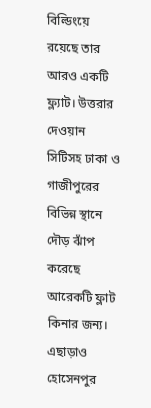বিল্ডিংয়ে রয়েছে তার আরও একটি ফ্ল্যাট। উত্তরার দেওয়ান সিটিসহ ঢাকা ও গাজীপুরের বিভিন্ন স্থানে দৌড় ঝাঁপ করেছে আরেকটি ফ্লাট কিনার জন্য। এছাড়াও হোসেনপুর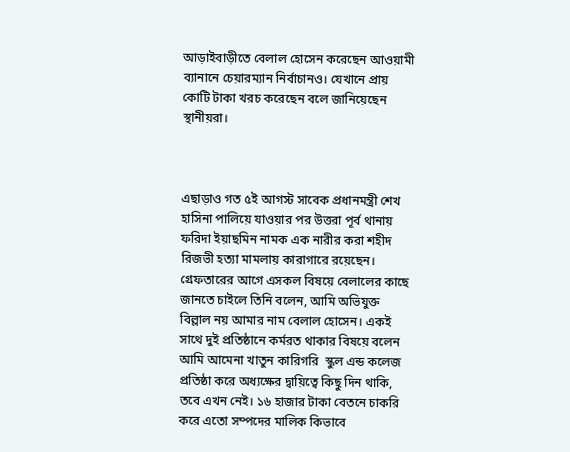আড়াইবাড়ীতে বেলাল হোসেন করেছেন আওয়ামী ব্যানানে চেয়ারম্যান নির্বাচানও। যেখানে প্রায় কোটি টাকা খরচ করেছেন বলে জানিয়েছেন স্থানীয়রা।



এছাড়াও গত ৫ই আগস্ট সাবেক প্রধানমন্ত্রী শেখ হাসিনা পালিয়ে যাওয়ার পর উত্তরা পূর্ব থানায় ফরিদা ইয়াছমিন নামক এক নারীর করা শহীদ রিজভী হত্যা মামলায় কারাগারে রয়েছেন।
গ্রেফতারের আগে এসকল বিষয়ে বেলালের কাছে জানতে চাইলে তিনি বলেন, আমি অভিযুক্ত বিল্লাল নয় আমার নাম বেলাল হোসেন। একই সাথে দুই প্রতিষ্ঠানে কর্মরত থাকার বিষয়ে বলেন আমি আমেনা খাতুন কারিগরি  স্কুল এন্ড কলেজ প্রতিষ্ঠা করে অধ্যক্ষের দ্বায়িত্বে কিছু দিন থাকি, তবে এখন নেই। ১৬ হাজার টাকা বেতনে চাকরি করে এতো সম্পদের মালিক কিভাবে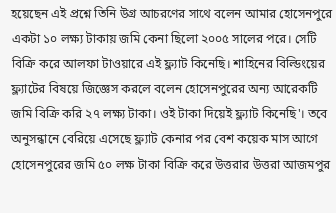হয়েছেন এই প্রশ্নে তিনি উগ্র আচরণের সাথে বলেন আমার হোসেনপুরে একটা ১০ লক্ষ্য টাকায় জমি কেনা ছিলো ২০০৫ সালের পরে। সেটি বিক্রি করে আলফা টাওয়ারে এই ফ্ল্যাট কিনেছি। শাহিনের বিল্ডিংয়ের ফ্ল্যাটের বিষয়ে জিজ্ঞেস করলে বলেন হোসেনপুরের অন্য আরেকটি জমি বিক্রি করি ২৭ লক্ষ্য টাকা। ওই টাকা দিয়েই ফ্ল্যাট কিনেছি'। তবে অনুসন্ধানে বেরিয়ে এসেছে ফ্ল্যাট কেনার পর বেশ কয়েক মাস আগে হোসেনপুরের জমি ৫০ লক্ষ টাকা বিক্রি করে উত্তরার উত্তরা আজমপুর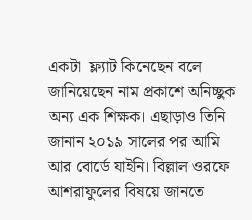একটা  ফ্ল্যাট কিনেছেন বলে জানিয়েছেন নাম প্রকাশে অনিচ্ছুক অন্য এক শিক্ষক। এছাড়াও তিনি জানান ২০১৯ সালের পর আমি আর বোর্ডে যাইনি। বিল্লাল ওরফে আশরাফুলের বিষয়ে জানতে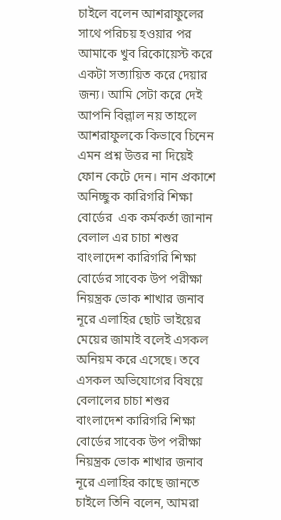চাইলে বলেন আশরাফুলের সাথে পরিচয় হওয়ার পর আমাকে খুব রিকোয়েস্ট করে একটা সত্যায়িত করে দেয়ার জন্য। আমি সেটা করে দেই আপনি বিল্লাল নয় তাহলে আশরাফুলকে কিভাবে চিনেন এমন প্রশ্ন উত্তর না দিয়েই ফোন কেটে দেন। নান প্রকাশে অনিচ্ছুক কারিগরি শিক্ষা বোর্ডের  এক কর্মকর্তা জানান বেলাল এর চাচা শশুর বাংলাদেশ কারিগরি শিক্ষা বোর্ডের সাবেক উপ পরীক্ষা নিয়ন্ত্রক ভোক শাখার জনাব নূরে এলাহির ছোট ভাইয়ের মেয়ের জামাই বলেই এসকল অনিয়ম করে এসেছে। তবে এসকল অভিযোগের বিষয়ে বেলালের চাচা শশুর বাংলাদেশ কারিগরি শিক্ষা বোর্ডের সাবেক উপ পরীক্ষা নিয়ন্ত্রক ভোক শাখার জনাব নূরে এলাহির কাছে জানতে চাইলে তিনি বলেন, আমরা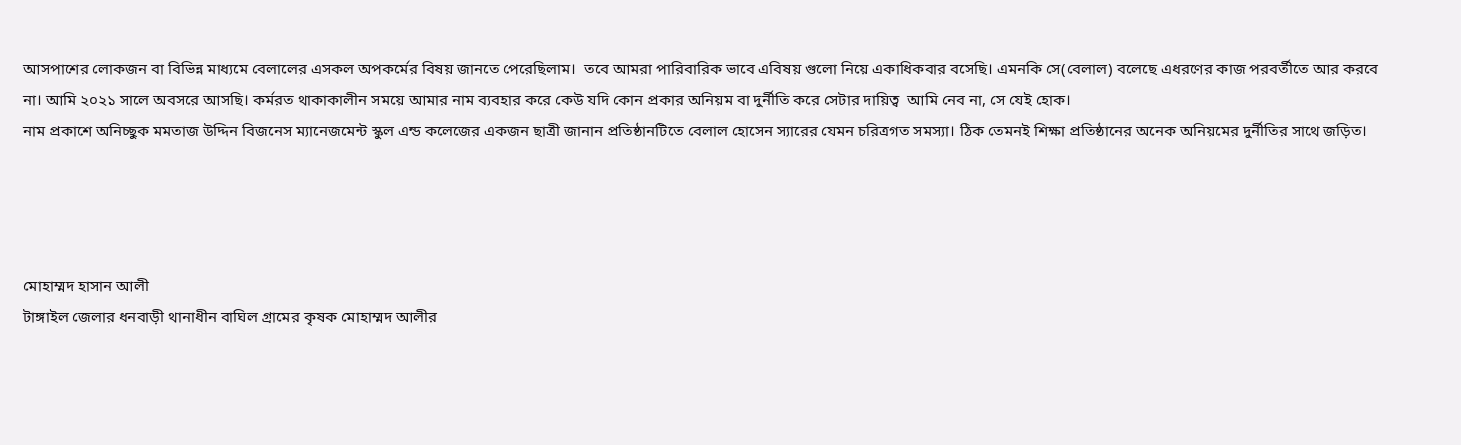আসপাশের লোকজন বা বিভিন্ন মাধ্যমে বেলালের এসকল অপকর্মের বিষয় জানতে পেরেছিলাম।  তবে আমরা পারিবারিক ভাবে এবিষয় গুলো নিয়ে একাধিকবার বসেছি। এমনকি সে(বেলাল) বলেছে এধরণের কাজ পরবর্তীতে আর করবে না। আমি ২০২১ সালে অবসরে আসছি। কর্মরত থাকাকালীন সময়ে আমার নাম ব্যবহার করে কেউ যদি কোন প্রকার অনিয়ম বা দুর্নীতি করে সেটার দায়িত্ব  আমি নেব না, সে যেই হোক।
নাম প্রকাশে অনিচ্ছুক মমতাজ উদ্দিন বিজনেস ম্যানেজমেন্ট স্কুল এন্ড কলেজের একজন ছাত্রী জানান প্রতিষ্ঠানটিতে বেলাল হোসেন স্যারের যেমন চরিত্রগত সমস্যা। ঠিক তেমনই শিক্ষা প্রতিষ্ঠানের অনেক অনিয়মের দুর্নীতির সাথে জড়িত।




মোহাম্মদ হাসান আলী
টাঙ্গাইল জেলার ধনবাড়ী থানাধীন বাঘিল গ্রামের কৃষক মোহাম্মদ আলীর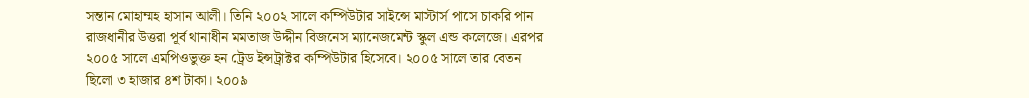সন্তান মোহাম্মহ হাসান আলী। তিনি ২০০২ সালে কম্পিউটার সাইন্সে মাস্টার্স পাসে চাকরি পান রাজধানীর উত্তরা পূর্ব থানাধীন মমতাজ উদ্দীন বিজনেস ম্যানেজমেন্ট স্কুল এন্ড কলেজে। এরপর ২০০৫ সালে এমপিওভুক্ত হন ট্রেড ইন্সট্রাক্টর কম্পিউটার হিসেবে। ২০০৫ সালে তার বেতন ছিলো ৩ হাজার ৪শ টাকা। ২০০৯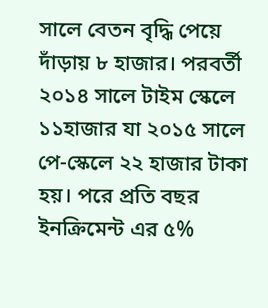সালে বেতন বৃদ্ধি পেয়ে দাঁড়ায় ৮ হাজার। পরবর্তী ২০১৪ সালে টাইম স্কেলে ১১হাজার যা ২০১৫ সালে পে-স্কেলে ২২ হাজার টাকা হয়। পরে প্রতি বছর ইনক্রিমেন্ট এর ৫%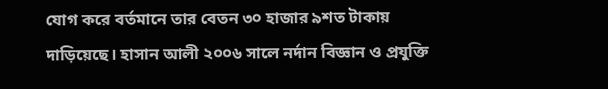যোগ করে বর্তমানে তার বেতন ৩০ হাজার ৯শত টাকায় দাড়িয়েছে। হাসান আলী ২০০৬ সালে নর্দান বিজ্ঞান ও প্রযুক্তি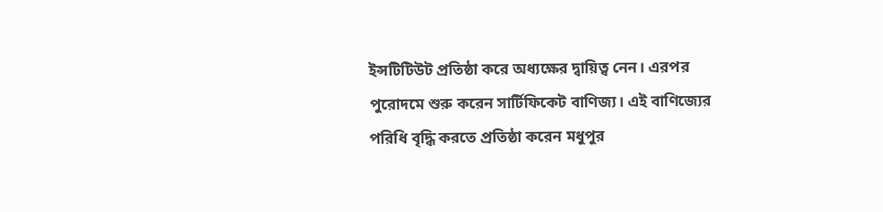ইন্সটিটিউট প্রতিষ্ঠা করে অধ্যক্ষের দ্বায়িত্ব নেন। এরপর পুরোদমে শুরু করেন সার্টিফিকেট বাণিজ্য। এই বাণিজ্যের পরিধি বৃদ্ধি করতে প্রতিষ্ঠা করেন মধুপুর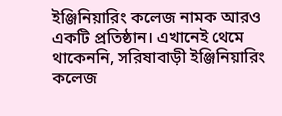ইঞ্জিনিয়ারিং কলেজ নামক আরও একটি প্রতিষ্ঠান। এখানেই থেমে থাকেননি, সরিষাবাড়ী ইঞ্জিনিয়ারিং কলেজ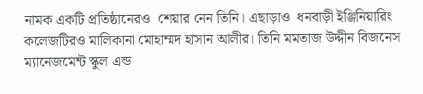নামক একটি প্রতিষ্ঠানেরও  শেয়ার নেন তিনি। এছাড়াও  ধনবাড়ী ইঞ্জিনিয়ারিং কলেজটিরও মালিকানা মোহাম্মদ হাসান আলীর। তিনি মমতাজ উদ্দীন বিজনেস ম্যানেজমেন্ট স্কুল এন্ড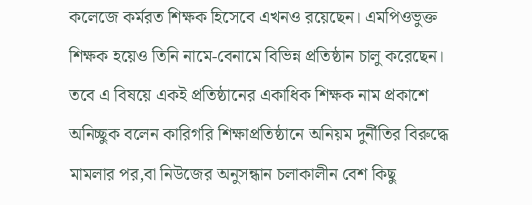কলেজে কর্মরত শিক্ষক হিসেবে এখনও রয়েছেন। এমপিওভুক্ত শিক্ষক হয়েও তিনি নামে-বেনামে বিভিন্ন প্রতিষ্ঠান চালু করেছেন। তবে এ বিষয়ে একই প্রতিষ্ঠানের একাধিক শিক্ষক নাম প্রকাশে অনিচ্ছুক বলেন কারিগরি শিক্ষাপ্রতিষ্ঠানে অনিয়ম দুর্নীতির বিরুদ্ধে মামলার পর,বা নিউজের অনুসন্ধান চলাকালীন বেশ কিছু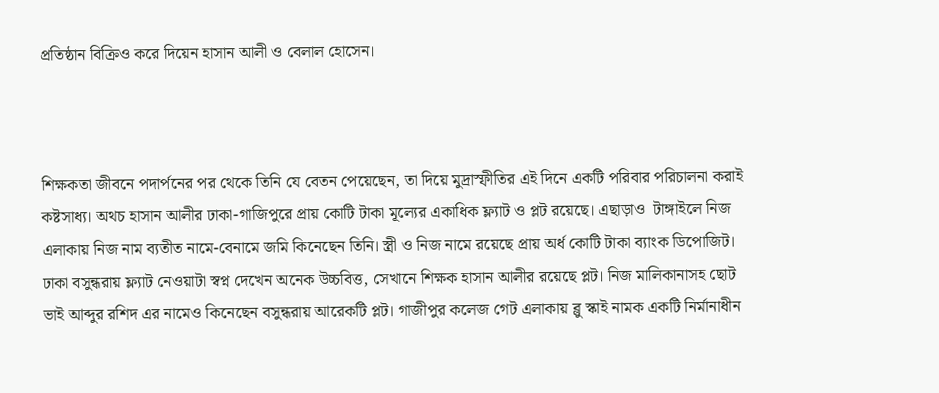প্রতিষ্ঠান বিক্রিও করে দিয়েন হাসান আলী ও বেলাল হোসেন।



শিক্ষকতা জীবনে পদার্পনের পর থেকে তিনি যে বেতন পেয়েছেন, তা দিয়ে মুদ্রাস্ফীতির এই দিনে একটি পরিবার পরিচালনা করাই কষ্টসাধ্য। অথচ হাসান আলীর ঢাকা-গাজিপুরে প্রায় কোটি টাকা মূল্যের একাধিক ফ্ল্যাট ও প্লট রয়েছে। এছাড়াও  টাঙ্গাইলে নিজ এলাকায় নিজ নাম ব্যতীত নামে-বেনামে জমি কিনেছেন তিনি। স্ত্রী ও নিজ নামে রয়েছে প্রায় অর্ধ কোটি টাকা ব্যাংক ডিপোজিট।
ঢাকা বসুন্ধরায় ফ্ল্যাট নেওয়াটা স্বপ্ন দেখেন অনেক উচ্চবিত্ত, সেখানে শিক্ষক হাসান আলীর রয়েছে প্লট। নিজ মালিকানাসহ ছোট ভাই আব্দুর রশিদ এর নামেও কিনেছেন বসুন্ধরায় আরেকটি প্লট। গাজীপুর কলেজ গেট এলাকায় ব্লু স্কাই নামক একটি নির্মানাধীন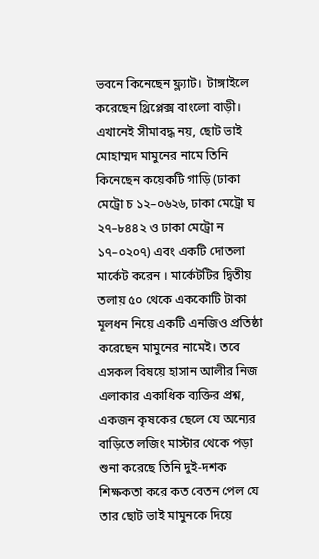ভবনে কিনেছেন ফ্ল্যাট।  টাঙ্গাইলে করেছেন থ্রিপ্লেক্স বাংলো বাড়ী। এখানেই সীমাবদ্ধ নয়, ছোট ভাই মোহাম্মদ মামুনের নামে তিনি কিনেছেন কয়েকটি গাড়ি (ঢাকা মেট্রো চ ১২–০৬২৬, ঢাকা মেট্রো ঘ ২৭–৮৪৪২ ও ঢাকা মেট্রো ন ১৭–০২০৭) এবং একটি দোতলা মার্কেট করেন । মার্কেটটির দ্বিতীয় তলায় ৫০ থেকে এককোটি টাকা মূলধন নিয়ে একটি এনজিও প্রতিষ্ঠা করেছেন মামুনের নামেই। তবে এসকল বিষয়ে হাসান আলীর নিজ এলাকার একাধিক ব্যক্তির প্রশ্ন, একজন কৃষকের ছেলে যে অন্যের বাড়িতে লজিং মাস্টার থেকে পড়া শুনা করেছে তিনি দুই-দশক শিক্ষকতা করে কত বেতন পেল যে তার ছোট ভাই মামুনকে দিয়ে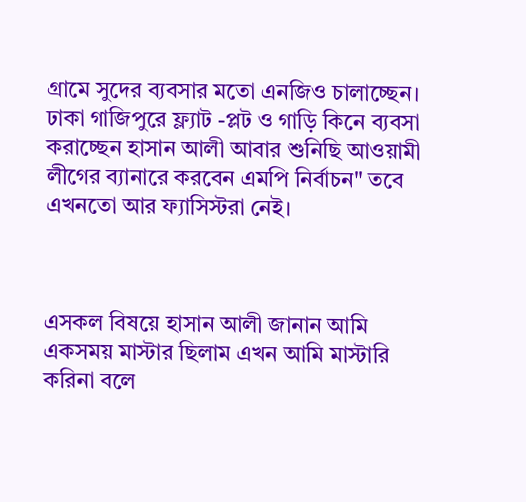গ্রামে সুদের ব্যবসার মতো এনজিও চালাচ্ছেন। ঢাকা গাজিপুরে ফ্ল্যাট -প্লট ও গাড়ি কিনে ব্যবসা করাচ্ছেন হাসান আলী আবার শুনিছি আওয়ামী লীগের ব্যানারে করবেন এমপি নির্বাচন" তবে এখনতো আর ফ্যাসিস্টরা নেই।



এসকল বিষয়ে হাসান আলী জানান আমি একসময় মাস্টার ছিলাম এখন আমি মাস্টারি করিনা বলে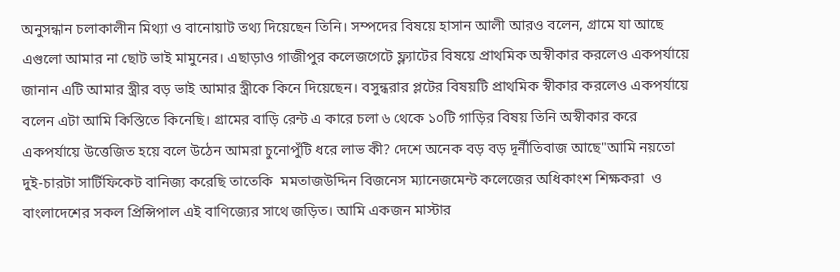অনুসন্ধান চলাকালীন মিথ্যা ও বানোয়াট তথ্য দিয়েছেন তিনি। সম্পদের বিষয়ে হাসান আলী আরও বলেন, গ্রামে যা আছে এগুলো আমার না ছোট ভাই মামুনের। এছাড়াও গাজীপুর কলেজগেটে ফ্ল্যাটের বিষয়ে প্রাথমিক অস্বীকার করলেও একপর্যায়ে জানান এটি আমার স্ত্রীর বড় ভাই আমার স্ত্রীকে কিনে দিয়েছেন। বসুন্ধরার প্লটের বিষয়টি প্রাথমিক স্বীকার করলেও একপর্যায়ে বলেন এটা আমি কিস্তিতে কিনেছি। গ্রামের বাড়ি রেন্ট এ কারে চলা ৬ থেকে ১০টি গাড়ির বিষয় তিনি অস্বীকার করে একপর্যায়ে উত্তেজিত হয়ে বলে উঠেন আমরা চুনোপুঁটি ধরে লাভ কী? দেশে অনেক বড় বড় দূর্নীতিবাজ আছে"আমি নয়তো দুই-চারটা সার্টিফিকেট বানিজ্য করেছি তাতেকি  মমতাজউদ্দিন বিজনেস ম্যানেজমেন্ট কলেজের অধিকাংশ শিক্ষকরা  ও বাংলাদেশের সকল প্রিন্সিপাল এই বাণিজ্যের সাথে জড়িত। আমি একজন মাস্টার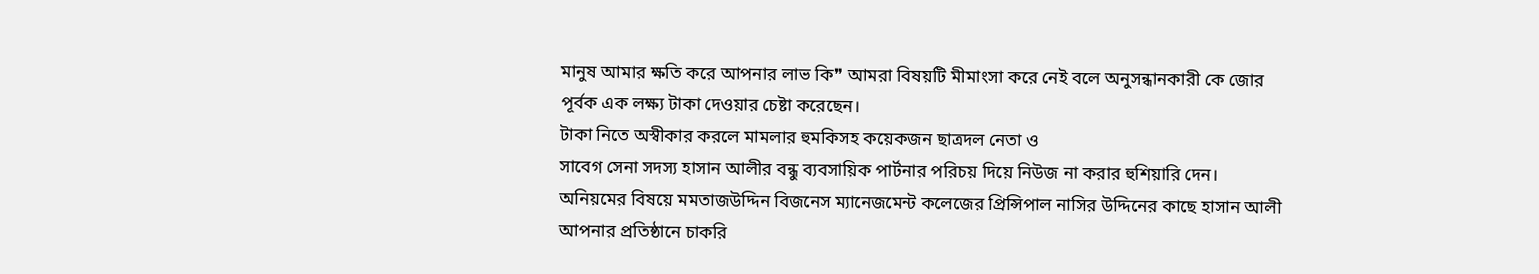মানুষ আমার ক্ষতি করে আপনার লাভ কি❞ আমরা বিষয়টি মীমাংসা করে নেই বলে অনুসন্ধানকারী কে জোর পূর্বক এক লক্ষ্য টাকা দেওয়ার চেষ্টা করেছেন।
টাকা নিতে অস্বীকার করলে মামলার হুমকিসহ কয়েকজন ছাত্রদল নেতা ও
সাবেগ সেনা সদস্য হাসান আলীর বন্ধু ব্যবসায়িক পার্টনার পরিচয় দিয়ে নিউজ না করার হুশিয়ারি দেন।
অনিয়মের বিষয়ে মমতাজউদ্দিন বিজনেস ম্যানেজমেন্ট কলেজের প্রিন্সিপাল নাসির উদ্দিনের কাছে হাসান আলী আপনার প্রতিষ্ঠানে চাকরি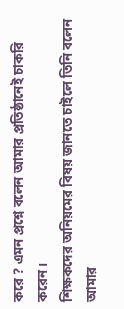করে ? এমন প্রশ্নে বলেন আমার প্রতিষ্ঠানেই চাকরি করেন।
শিক্ষকদের অনিয়মের বিষয় জানতে চাইলে তিনি বলেন আমার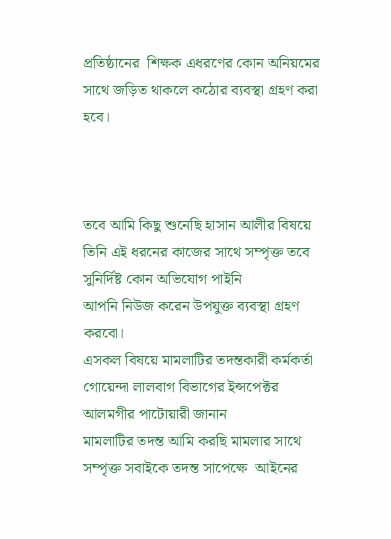প্রতিষ্ঠানের  শিক্ষক এধরণের কোন অনিয়মের সাথে জড়িত থাকলে কঠোর ব্যবস্থা গ্রহণ করা হবে।



তবে আমি কিছু শুনেছি হাসান আলীর বিষয়ে তিনি এই ধরনের কাজের সাথে সম্পৃক্ত তবে সুনির্দিষ্ট কোন অভিযোগ পাইনি
আপনি নিউজ করেন উপযুক্ত ব্যবস্থা গ্রহণ করবো।
এসকল বিষয়ে মামলাটির তদন্তকারী কর্মকর্তা  গোয়েন্দা লালবাগ বিভাগের ইন্সপেক্টর আলমগীর পাটোয়ারী জানান
মামলাটির তদন্ত আমি করছি মামলার সাথে সম্পৃক্ত সবাইকে তদন্ত সাপেক্ষে  আইনের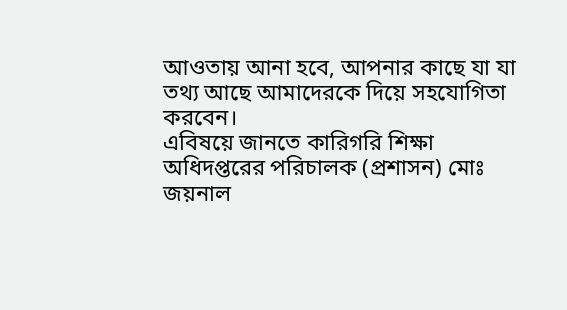আওতায় আনা হবে, আপনার কাছে যা যা তথ্য আছে আমাদেরকে দিয়ে সহযোগিতা করবেন।
এবিষয়ে জানতে কারিগরি শিক্ষা অধিদপ্তরের পরিচালক (প্রশাসন) মোঃ জয়নাল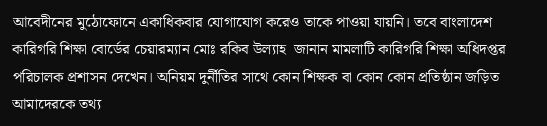আবেদীনের মুঠোফোনে একাধিকবার যোগাযোগ করেও তাকে পাওয়া যায়নি। তবে বাংলাদেশ কারিগরি শিক্ষা বোর্ডের চেয়ারম্যান মোঃ রকিব উল্যাহ  জানান মামলাটি কারিগরি শিক্ষা অধিদপ্তর পরিচালক প্রশাসন দেখেন। অনিয়ম দুর্নীতির সাথে কোন শিক্ষক বা কোন কোন প্রতিষ্ঠান জড়িত আমাদেরকে তথ্য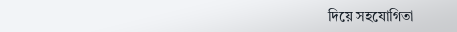দিয়ে সহযোগিতা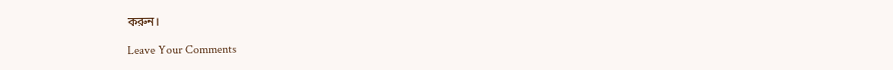করুন।

Leave Your Comments